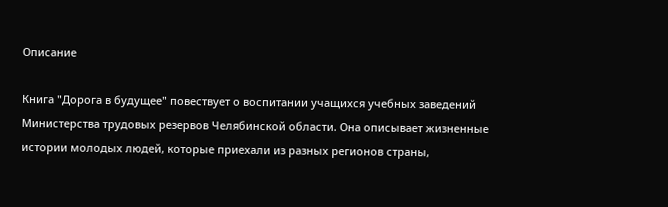Описание

Книга "Дорога в будущее" повествует о воспитании учащихся учебных заведений Министерства трудовых резервов Челябинской области. Она описывает жизненные истории молодых людей, которые приехали из разных регионов страны,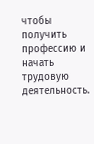чтобы получить профессию и начать трудовую деятельность.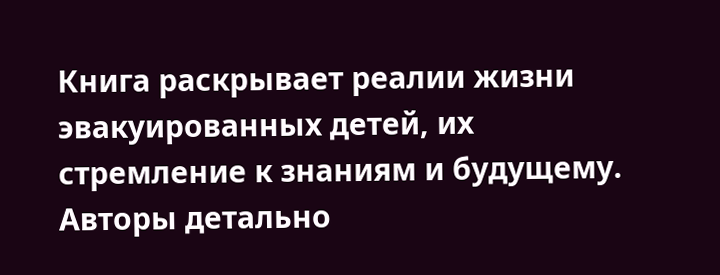Книга раскрывает реалии жизни эвакуированных детей, их стремление к знаниям и будущему. Авторы детально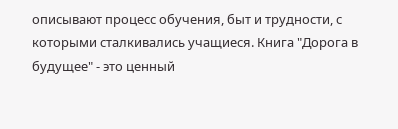описывают процесс обучения, быт и трудности, с которыми сталкивались учащиеся. Книга "Дорога в будущее" - это ценный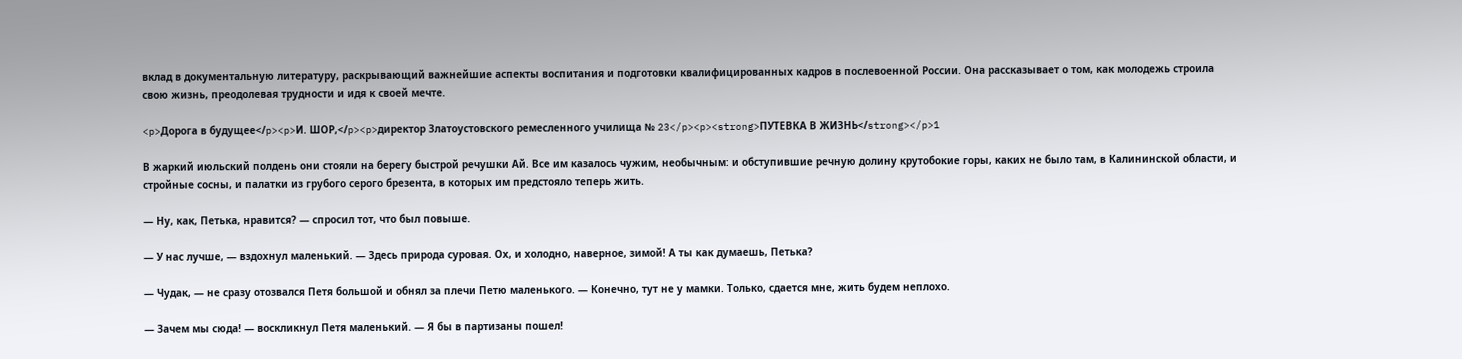вклад в документальную литературу, раскрывающий важнейшие аспекты воспитания и подготовки квалифицированных кадров в послевоенной России. Она рассказывает о том, как молодежь строила свою жизнь, преодолевая трудности и идя к своей мечте.

<p>Дорога в будущее</p><p>И. ШОР,</p><p>директор Златоустовского ремесленного училища № 23</p><p><strong>ПУТЕВКА В ЖИЗНЬ</strong></p>1

В жаркий июльский полдень они стояли на берегу быстрой речушки Ай. Все им казалось чужим, необычным: и обступившие речную долину крутобокие горы, каких не было там, в Калининской области, и стройные сосны, и палатки из грубого серого брезента, в которых им предстояло теперь жить.

— Ну, как, Петька, нравится? — спросил тот, что был повыше.

— У нас лучше, — вздохнул маленький. — Здесь природа суровая. Ох, и холодно, наверное, зимой! А ты как думаешь, Петька?

— Чудак, — не сразу отозвался Петя большой и обнял за плечи Петю маленького. — Конечно, тут не у мамки. Только, сдается мне, жить будем неплохо.

— Зачем мы сюда! — воскликнул Петя маленький. — Я бы в партизаны пошел!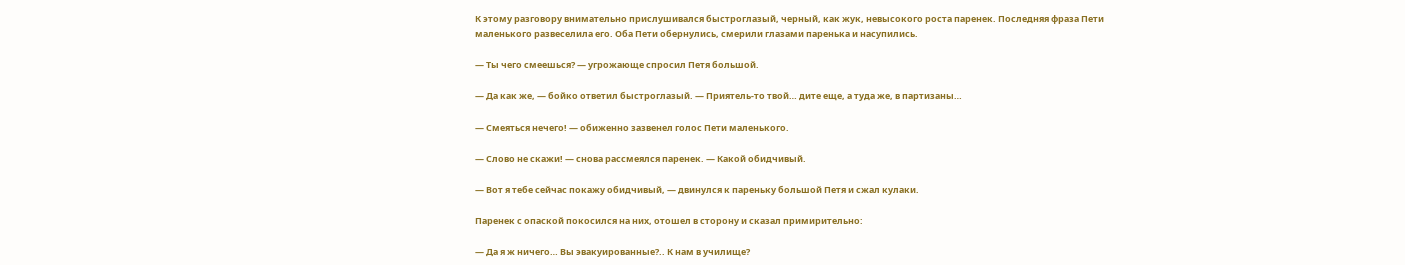К этому разговору внимательно прислушивался быстроглазый, черный, как жук, невысокого роста паренек. Последняя фраза Пети маленького развеселила его. Оба Пети обернулись, смерили глазами паренька и насупились.

— Ты чего смеешься? — угрожающе спросил Петя большой.

— Да как же, — бойко ответил быстроглазый. — Приятель-то твой… дите еще, а туда же, в партизаны…

— Смеяться нечего! — обиженно зазвенел голос Пети маленького.

— Слово не скажи! — снова рассмеялся паренек. — Какой обидчивый.

— Вот я тебе сейчас покажу обидчивый, — двинулся к пареньку большой Петя и сжал кулаки.

Паренек с опаской покосился на них, отошел в сторону и сказал примирительно:

— Да я ж ничего… Вы эвакуированные?.. К нам в училище?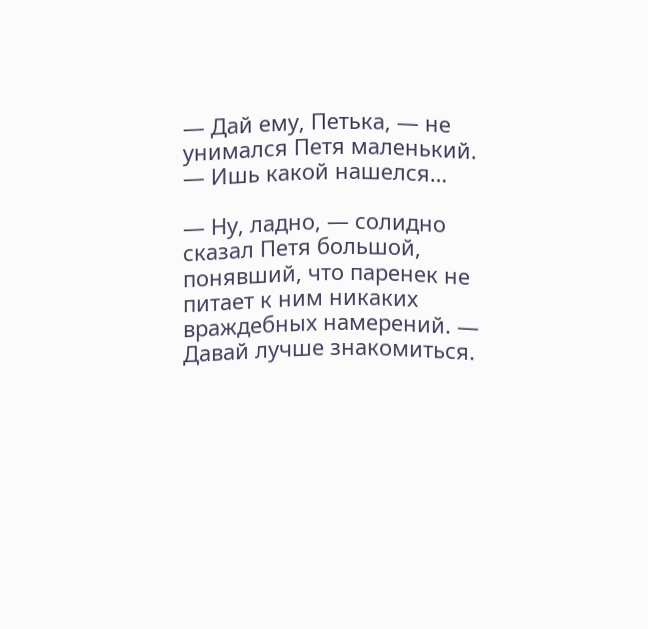— Дай ему, Петька, — не унимался Петя маленький. — Ишь какой нашелся…

— Ну, ладно, — солидно сказал Петя большой, понявший, что паренек не питает к ним никаких враждебных намерений. — Давай лучше знакомиться.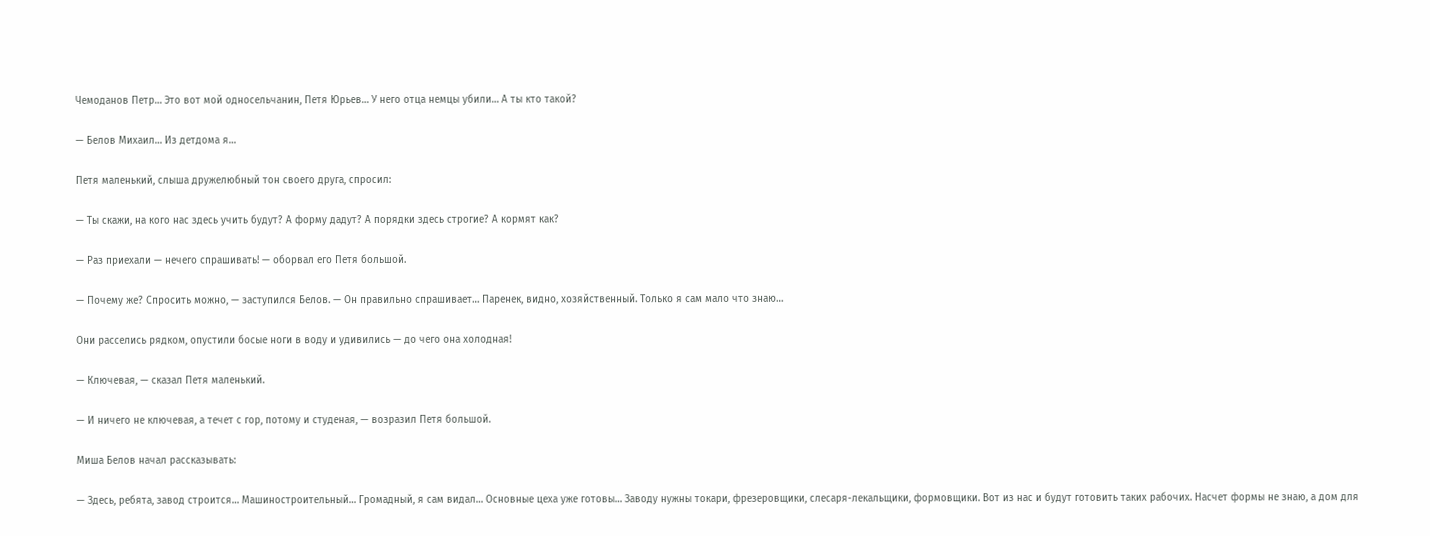Чемоданов Петр… Это вот мой односельчанин, Петя Юрьев… У него отца немцы убили… А ты кто такой?

— Белов Михаил… Из детдома я…

Петя маленький, слыша дружелюбный тон своего друга, спросил:

— Ты скажи, на кого нас здесь учить будут? А форму дадут? А порядки здесь строгие? А кормят как?

— Раз приехали — нечего спрашивать! — оборвал его Петя большой.

— Почему же? Спросить можно, — заступился Белов. — Он правильно спрашивает… Паренек, видно, хозяйственный. Только я сам мало что знаю…

Они расселись рядком, опустили босые ноги в воду и удивились — до чего она холодная!

— Ключевая, — сказал Петя маленький.

— И ничего не ключевая, а течет с гор, потому и студеная, — возразил Петя большой.

Миша Белов начал рассказывать:

— Здесь, ребята, завод строится… Машиностроительный… Громадный, я сам видал… Основные цеха уже готовы… Заводу нужны токари, фрезеровщики, слесаря-лекальщики, формовщики. Вот из нас и будут готовить таких рабочих. Насчет формы не знаю, а дом для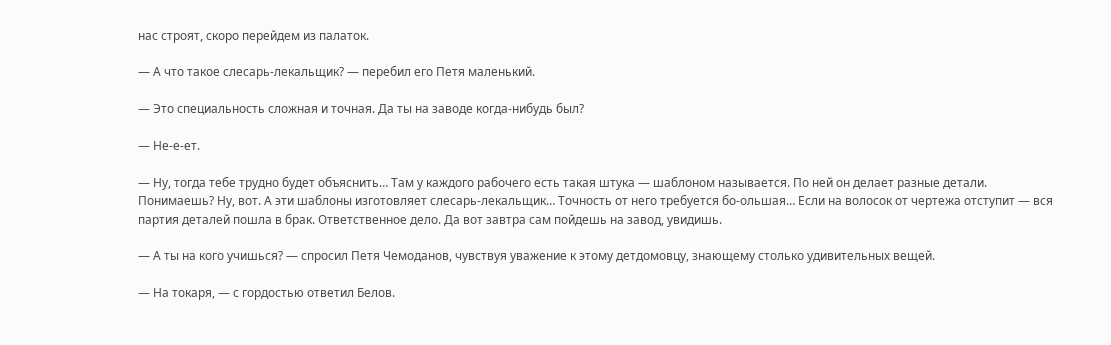нас строят, скоро перейдем из палаток.

— А что такое слесарь-лекальщик? — перебил его Петя маленький.

— Это специальность сложная и точная. Да ты на заводе когда-нибудь был?

— Не-е-ет.

— Ну, тогда тебе трудно будет объяснить… Там у каждого рабочего есть такая штука — шаблоном называется. По ней он делает разные детали. Понимаешь? Ну, вот. А эти шаблоны изготовляет слесарь-лекальщик… Точность от него требуется бо-ольшая… Если на волосок от чертежа отступит — вся партия деталей пошла в брак. Ответственное дело. Да вот завтра сам пойдешь на завод, увидишь.

— А ты на кого учишься? — спросил Петя Чемоданов, чувствуя уважение к этому детдомовцу, знающему столько удивительных вещей.

— На токаря, — с гордостью ответил Белов.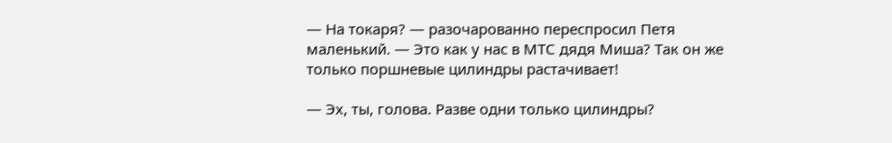— На токаря? — разочарованно переспросил Петя маленький. — Это как у нас в МТС дядя Миша? Так он же только поршневые цилиндры растачивает!

— Эх, ты, голова. Разве одни только цилиндры?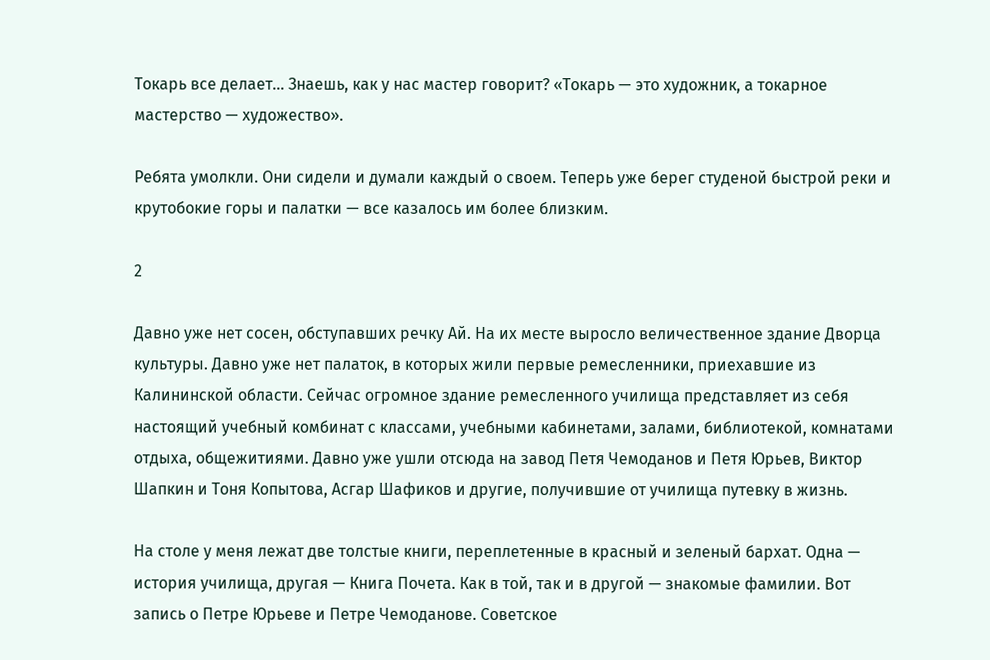Токарь все делает… Знаешь, как у нас мастер говорит? «Токарь — это художник, а токарное мастерство — художество».

Ребята умолкли. Они сидели и думали каждый о своем. Теперь уже берег студеной быстрой реки и крутобокие горы и палатки — все казалось им более близким.

2

Давно уже нет сосен, обступавших речку Ай. На их месте выросло величественное здание Дворца культуры. Давно уже нет палаток, в которых жили первые ремесленники, приехавшие из Калининской области. Сейчас огромное здание ремесленного училища представляет из себя настоящий учебный комбинат с классами, учебными кабинетами, залами, библиотекой, комнатами отдыха, общежитиями. Давно уже ушли отсюда на завод Петя Чемоданов и Петя Юрьев, Виктор Шапкин и Тоня Копытова, Асгар Шафиков и другие, получившие от училища путевку в жизнь.

На столе у меня лежат две толстые книги, переплетенные в красный и зеленый бархат. Одна — история училища, другая — Книга Почета. Как в той, так и в другой — знакомые фамилии. Вот запись о Петре Юрьеве и Петре Чемоданове. Советское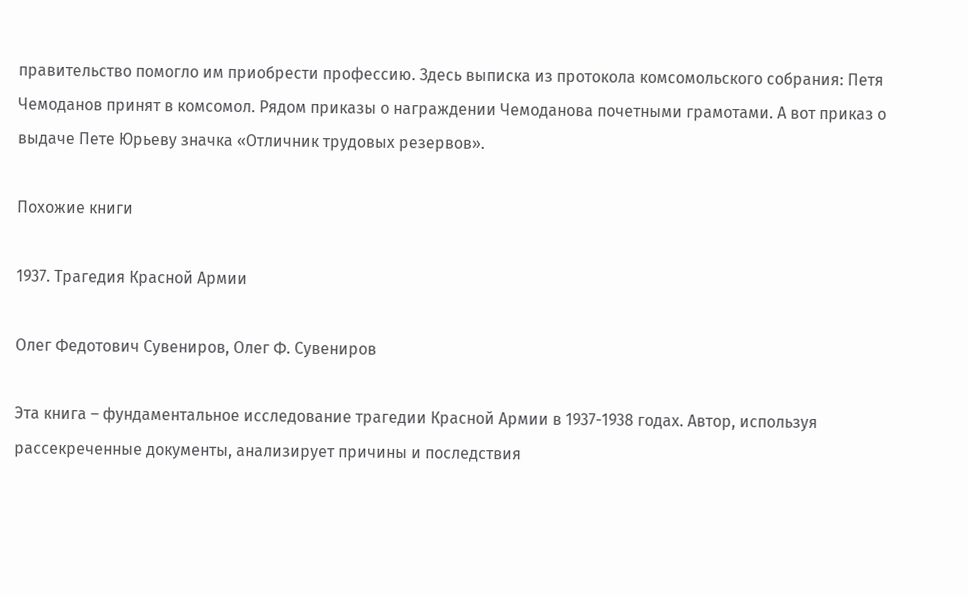правительство помогло им приобрести профессию. Здесь выписка из протокола комсомольского собрания: Петя Чемоданов принят в комсомол. Рядом приказы о награждении Чемоданова почетными грамотами. А вот приказ о выдаче Пете Юрьеву значка «Отличник трудовых резервов».

Похожие книги

1937. Трагедия Красной Армии

Олег Федотович Сувениров, Олег Ф. Сувениров

Эта книга – фундаментальное исследование трагедии Красной Армии в 1937-1938 годах. Автор, используя рассекреченные документы, анализирует причины и последствия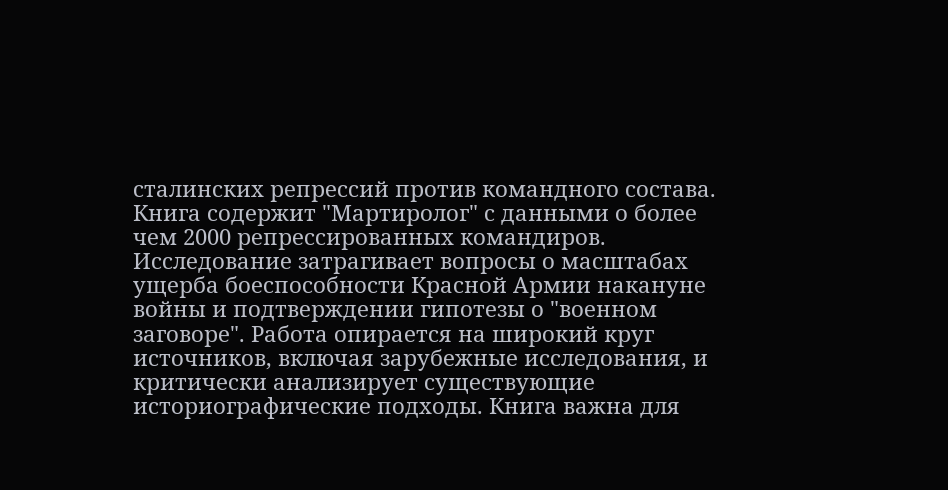сталинских репрессий против командного состава. Книга содержит "Мартиролог" с данными о более чем 2000 репрессированных командиров. Исследование затрагивает вопросы о масштабах ущерба боеспособности Красной Армии накануне войны и подтверждении гипотезы о "военном заговоре". Работа опирается на широкий круг источников, включая зарубежные исследования, и критически анализирует существующие историографические подходы. Книга важна для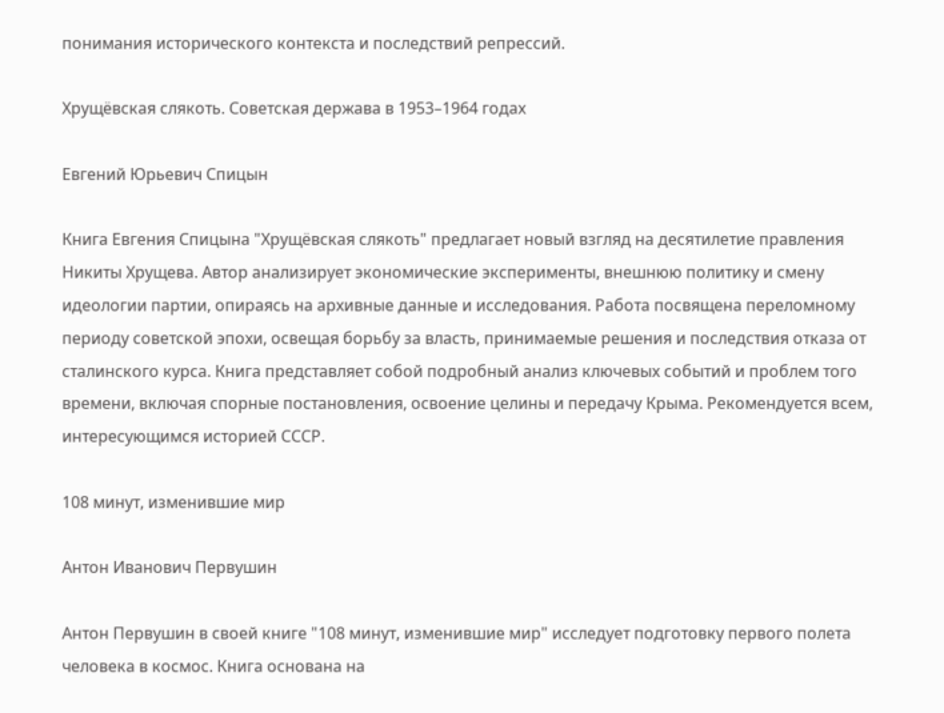понимания исторического контекста и последствий репрессий.

Хрущёвская слякоть. Советская держава в 1953–1964 годах

Евгений Юрьевич Спицын

Книга Евгения Спицына "Хрущёвская слякоть" предлагает новый взгляд на десятилетие правления Никиты Хрущева. Автор анализирует экономические эксперименты, внешнюю политику и смену идеологии партии, опираясь на архивные данные и исследования. Работа посвящена переломному периоду советской эпохи, освещая борьбу за власть, принимаемые решения и последствия отказа от сталинского курса. Книга представляет собой подробный анализ ключевых событий и проблем того времени, включая спорные постановления, освоение целины и передачу Крыма. Рекомендуется всем, интересующимся историей СССР.

108 минут, изменившие мир

Антон Иванович Первушин

Антон Первушин в своей книге "108 минут, изменившие мир" исследует подготовку первого полета человека в космос. Книга основана на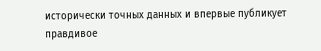исторически точных данных и впервые публикует правдивое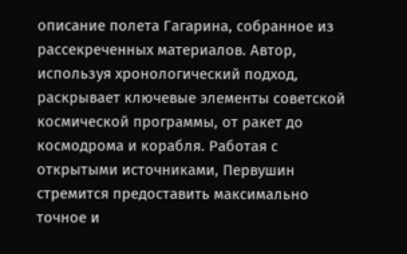описание полета Гагарина, собранное из рассекреченных материалов. Автор, используя хронологический подход, раскрывает ключевые элементы советской космической программы, от ракет до космодрома и корабля. Работая с открытыми источниками, Первушин стремится предоставить максимально точное и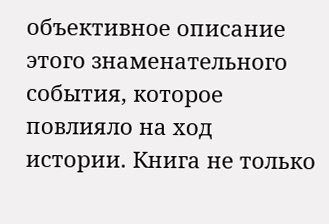объективное описание этого знаменательного события, которое повлияло на ход истории. Книга не только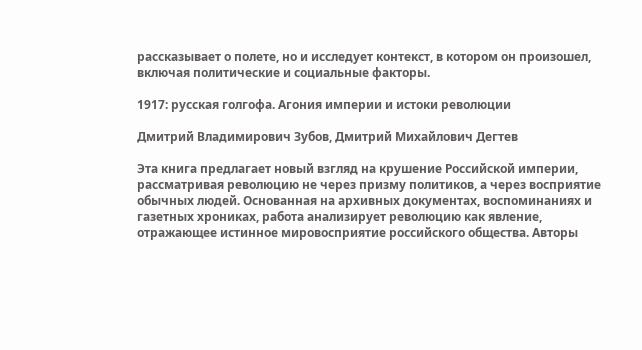рассказывает о полете, но и исследует контекст, в котором он произошел, включая политические и социальные факторы.

1917: русская голгофа. Агония империи и истоки революции

Дмитрий Владимирович Зубов, Дмитрий Михайлович Дегтев

Эта книга предлагает новый взгляд на крушение Российской империи, рассматривая революцию не через призму политиков, а через восприятие обычных людей. Основанная на архивных документах, воспоминаниях и газетных хрониках, работа анализирует революцию как явление, отражающее истинное мировосприятие российского общества. Авторы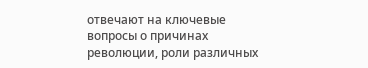отвечают на ключевые вопросы о причинах революции, роли различных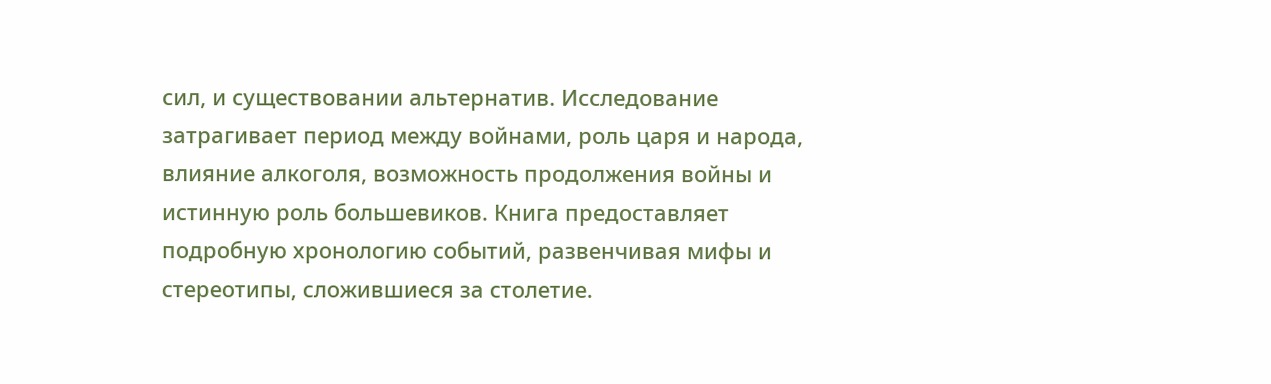сил, и существовании альтернатив. Исследование затрагивает период между войнами, роль царя и народа, влияние алкоголя, возможность продолжения войны и истинную роль большевиков. Книга предоставляет подробную хронологию событий, развенчивая мифы и стереотипы, сложившиеся за столетие.